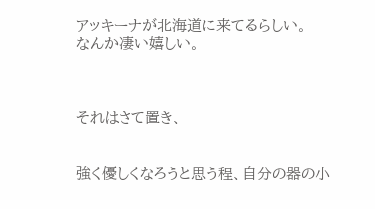アッキーナが北海道に来てるらしい。
なんか凄い嬉しい。



それはさて置き、


強く優しくなろうと思う程、自分の器の小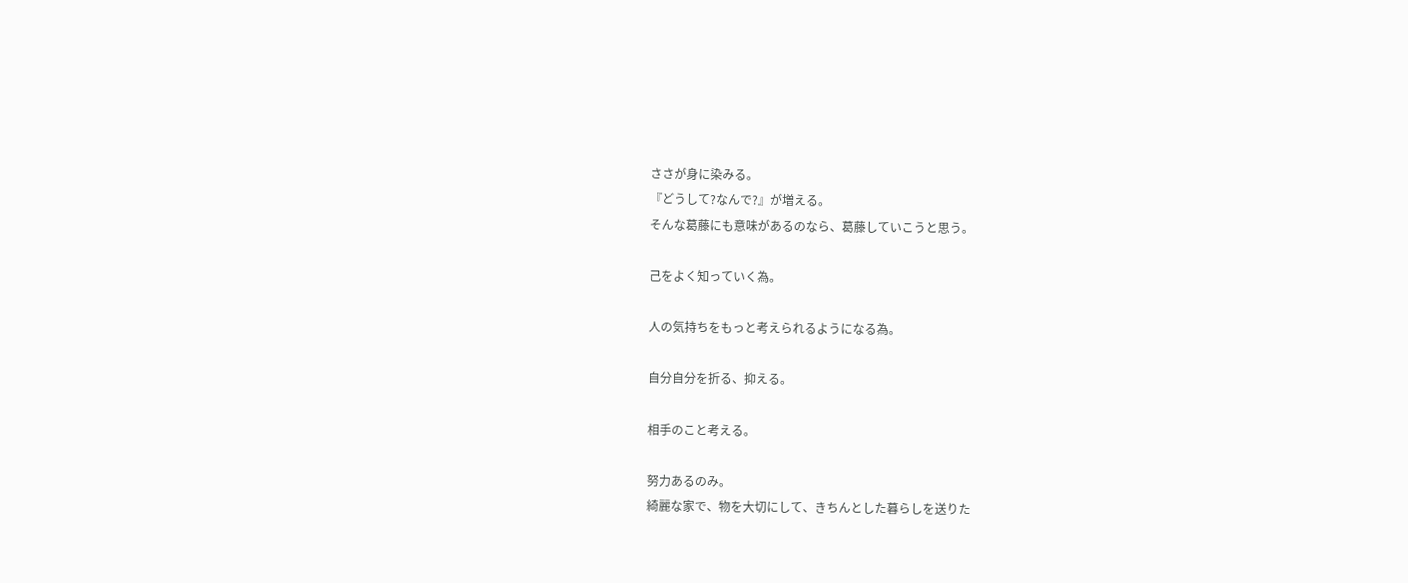ささが身に染みる。
『どうして?なんで?』が増える。
そんな葛藤にも意味があるのなら、葛藤していこうと思う。

己をよく知っていく為。

人の気持ちをもっと考えられるようになる為。

自分自分を折る、抑える。

相手のこと考える。

努力あるのみ。
綺麗な家で、物を大切にして、きちんとした暮らしを送りた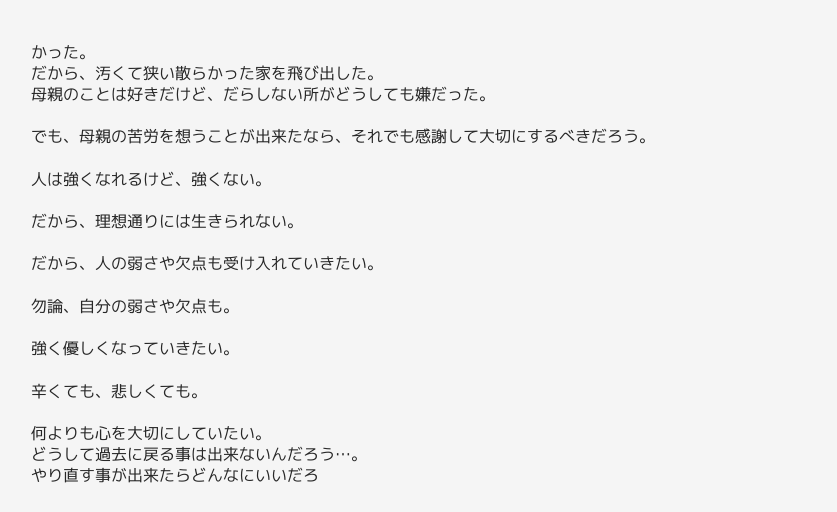かった。
だから、汚くて狭い散らかった家を飛び出した。
母親のことは好きだけど、だらしない所がどうしても嫌だった。

でも、母親の苦労を想うことが出来たなら、それでも感謝して大切にするべきだろう。

人は強くなれるけど、強くない。

だから、理想通りには生きられない。

だから、人の弱さや欠点も受け入れていきたい。

勿論、自分の弱さや欠点も。

強く優しくなっていきたい。

辛くても、悲しくても。

何よりも心を大切にしていたい。
どうして過去に戻る事は出来ないんだろう…。
やり直す事が出来たらどんなにいいだろ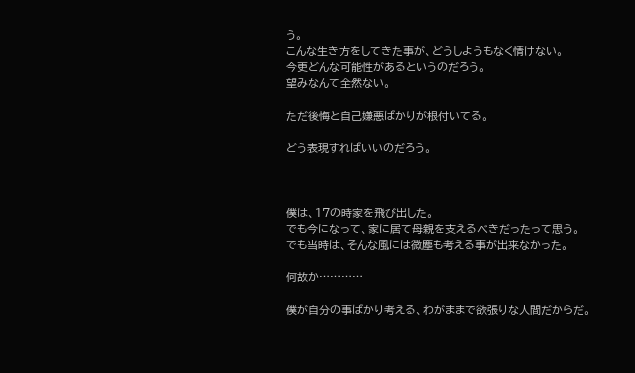う。
こんな生き方をしてきた事が、どうしようもなく情けない。
今更どんな可能性があるというのだろう。
望みなんて全然ない。

ただ後悔と自己嫌悪ばかりが根付いてる。

どう表現すればいいのだろう。



僕は、17の時家を飛び出した。
でも今になって、家に居て母親を支えるべきだったって思う。
でも当時は、そんな風には微塵も考える事が出来なかった。

何故か…………

僕が自分の事ばかり考える、わがままで欲張りな人間だからだ。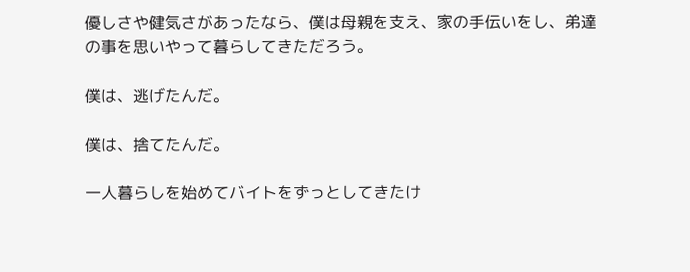優しさや健気さがあったなら、僕は母親を支え、家の手伝いをし、弟達の事を思いやって暮らしてきただろう。

僕は、逃げたんだ。

僕は、捨てたんだ。

一人暮らしを始めてバイトをずっとしてきたけ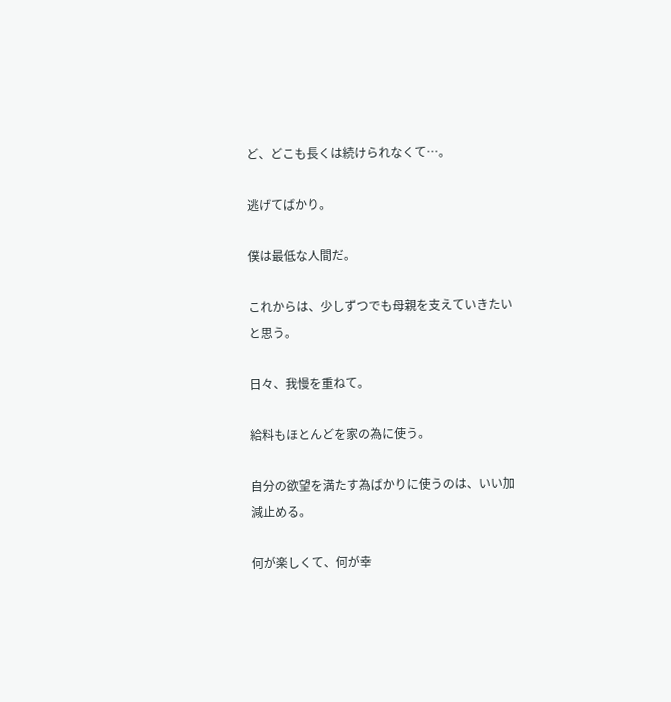ど、どこも長くは続けられなくて…。

逃げてばかり。

僕は最低な人間だ。

これからは、少しずつでも母親を支えていきたいと思う。

日々、我慢を重ねて。

給料もほとんどを家の為に使う。

自分の欲望を満たす為ばかりに使うのは、いい加減止める。

何が楽しくて、何が幸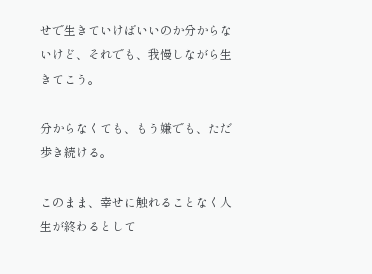せで生きていけばいいのか分からないけど、それでも、我慢しながら生きてこう。

分からなくても、もう嫌でも、ただ歩き続ける。

このまま、幸せに触れることなく人生が終わるとして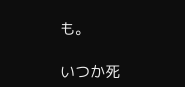も。

いつか死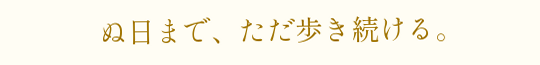ぬ日まで、ただ歩き続ける。